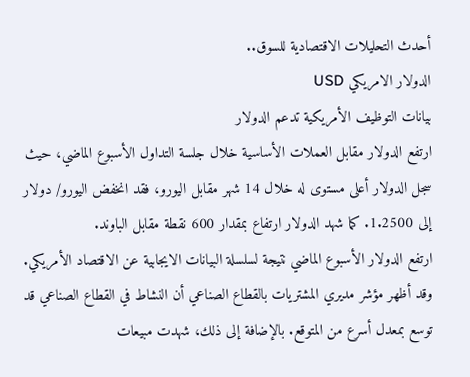أحدث التحليلات الاقتصادية للسوق..
الدولار الامريكي USD
بيانات التوظيف الأمريكية تدعم الدولار
ارتفع الدولار مقابل العملات الأساسية خلال جلسة التداول الأسبوع الماضي، حيث سجل الدولار أعلى مستوى له خلال 14 شهر مقابل اليورو، فقد انخفض اليورو/ دولار إلى 1.2500. كما شهد الدولار ارتفاع بمقدار 600 نقطة مقابل الباوند.
ارتفع الدولار الأسبوع الماضي نتيجة لسلسلة البيانات الايجابية عن الاقتصاد الأمريكي. وقد أظهر مؤشر مديري المشتريات بالقطاع الصناعي أن النشاط في القطاع الصناعي قد توسع بمعدل أسرع من المتوقع. بالإضافة إلى ذلك، شهدت مبيعات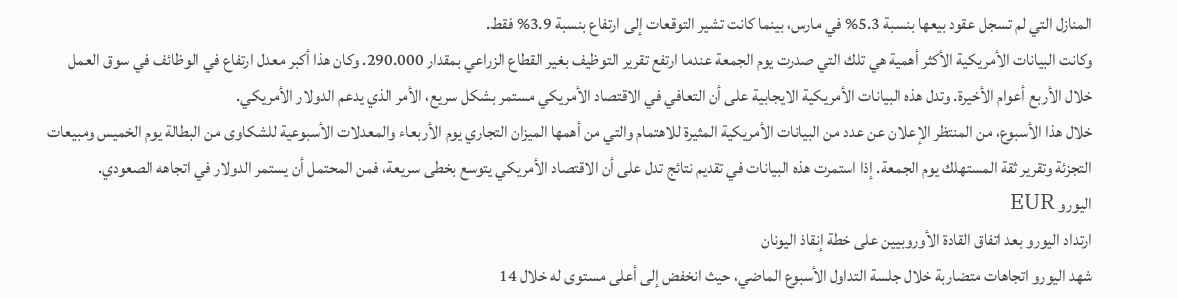المنازل التي لم تسجل عقود بيعها بنسبة 5.3% في مارس، بينما كانت تشير التوقعات إلى ارتفاع بنسبة 3.9% فقط.
وكانت البيانات الأمريكية الأكثر أهمية هي تلك التي صدرت يوم الجمعة عندما ارتفع تقرير التوظيف بغير القطاع الزراعي بمقدار 290.000. وكان هذا أكبر معدل ارتفاع في الوظائف في سوق العمل خلال الأربع أعوام الأخيرة. وتدل هذه البيانات الأمريكية الايجابية على أن التعافي في الاقتصاد الأمريكي مستمر بشكل سريع، الأمر الذي يدعم الدولار الأمريكي.
خلال هذا الأسبوع، من المنتظر الإعلان عن عدد من البيانات الأمريكية المثيرة للاهتمام والتي من أهمها الميزان التجاري يوم الأربعاء والمعدلات الأسبوعية للشكاوى من البطالة يوم الخميس ومبيعات التجزئة وتقرير ثقة المستهلك يوم الجمعة. إذا استمرت هذه البيانات في تقديم نتائج تدل على أن الاقتصاد الأمريكي يتوسع بخطى سريعة، فمن المحتمل أن يستمر الدولار في اتجاهه الصعودي.
اليورو EUR
ارتداد اليورو بعد اتفاق القادة الأوروبيين على خطة إنقاذ اليونان
شهد اليورو اتجاهات متضاربة خلال جلسة التداول الأسبوع الماضي، حيث انخفض إلى أعلى مستوى له خلال 14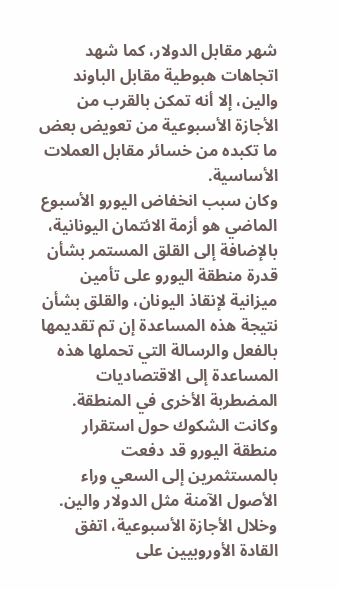شهر مقابل الدولار، كما شهد اتجاهات هبوطية مقابل الباوند والين، إلا أنه تمكن بالقرب من الأجازة الأسبوعية من تعويض بعض ما تكبده من خسائر مقابل العملات الأساسية.
وكان سبب انخفاض اليورو الأسبوع الماضي هو أزمة الائتمان اليونانية، بالإضافة إلى القلق المستمر بشأن قدرة منطقة اليورو على تأمين ميزانية لإنقاذ اليونان، والقلق بشأن نتيجة هذه المساعدة إن تم تقديمها بالفعل والرسالة التي تحملها هذه المساعدة إلى الاقتصاديات المضطربة الأخرى في المنطقة. وكانت الشكوك حول استقرار منطقة اليورو قد دفعت بالمستثمرين إلى السعي وراء الأصول الآمنة مثل الدولار والين.
وخلال الأجازة الأسبوعية، اتفق القادة الأوروبيين على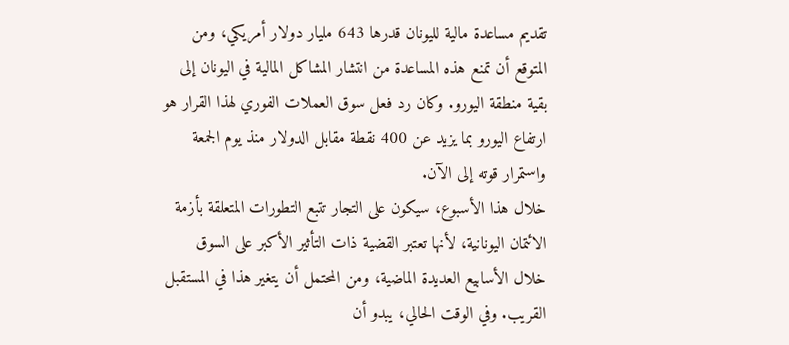تقديم مساعدة مالية لليونان قدرها 643 مليار دولار أمريكي، ومن المتوقع أن تمنع هذه المساعدة من انتشار المشاكل المالية في اليونان إلى بقية منطقة اليورو. وكان رد فعل سوق العملات الفوري لهذا القرار هو ارتفاع اليورو بما يزيد عن 400 نقطة مقابل الدولار منذ يوم الجمعة واستمرار قوته إلى الآن.
خلال هذا الأسبوع، سيكون على التجار تتبع التطورات المتعلقة بأزمة الائتمان اليونانية، لأنها تعتبر القضية ذات التأثير الأكبر على السوق خلال الأسابيع العديدة الماضية، ومن المحتمل أن يتغير هذا في المستقبل القريب. وفي الوقت الحالي، يبدو أن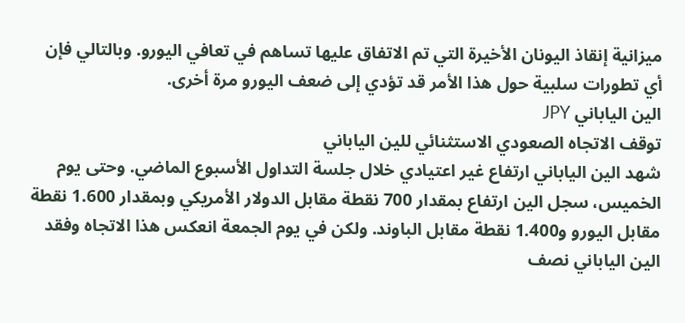ميزانية إنقاذ اليونان الأخيرة التي تم الاتفاق عليها تساهم في تعافي اليورو. وبالتالي فإن أي تطورات سلبية حول هذا الأمر قد تؤدي إلى ضعف اليورو مرة أخرى.
الين الياباني JPY
توقف الاتجاه الصعودي الاستثنائي للين الياباني
شهد الين الياباني ارتفاع غير اعتيادي خلال جلسة التداول الأسبوع الماضي. وحتى يوم الخميس، سجل الين ارتفاع بمقدار 700 نقطة مقابل الدولار الأمريكي وبمقدار 1.600 نقطة مقابل اليورو و1.400 نقطة مقابل الباوند. ولكن في يوم الجمعة انعكس هذا الاتجاه وفقد الين الياباني نصف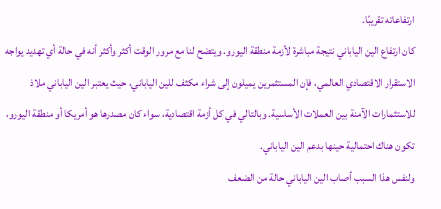ارتفاعاته تقريبًا.
كان ارتفاع الين الياباني نتيجة مباشرة لأزمة منطقة اليورو. ويتضح لنا مع مرور الوقت أكثر وأكثر أنه في حالة أي تهديد يواجه الاستقرار الاقتصادي العالمي، فإن المستثمرين يميلون إلى شراء مكثف للين الياباني، حيث يعتبر الين الياباني ملاذ للاستثمارات الآمنة بين العملات الأساسية. وبالتالي في كل أزمة اقتصادية، سواء كان مصدرها هو أمريكا أو منطقة اليورو، تكون هناك احتمالية حينها بدعم الين الياباني.
ولنفس هذا السبب أصاب الين الياباني حالة من الضعف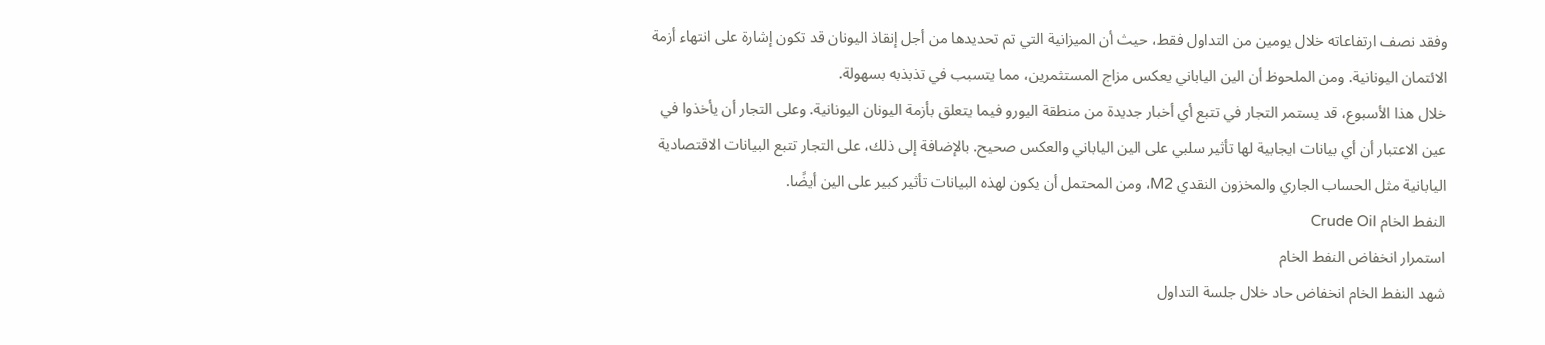وفقد نصف ارتفاعاته خلال يومين من التداول فقط، حيث أن الميزانية التي تم تحديدها من أجل إنقاذ اليونان قد تكون إشارة على انتهاء أزمة الائتمان اليونانية. ومن الملحوظ أن الين الياباني يعكس مزاج المستثمرين، مما يتسبب في تذبذبه بسهولة.
خلال هذا الأسبوع، قد يستمر التجار في تتبع أي أخبار جديدة من منطقة اليورو فيما يتعلق بأزمة اليونان اليونانية. وعلى التجار أن يأخذوا في عين الاعتبار أن أي بيانات ايجابية لها تأثير سلبي على الين الياباني والعكس صحيح. بالإضافة إلى ذلك، على التجار تتبع البيانات الاقتصادية اليابانية مثل الحساب الجاري والمخزون النقدي M2، ومن المحتمل أن يكون لهذه البيانات تأثير كبير على الين أيضًا.
النفط الخام Crude Oil
استمرار انخفاض النفط الخام
شهد النفط الخام انخفاض حاد خلال جلسة التداول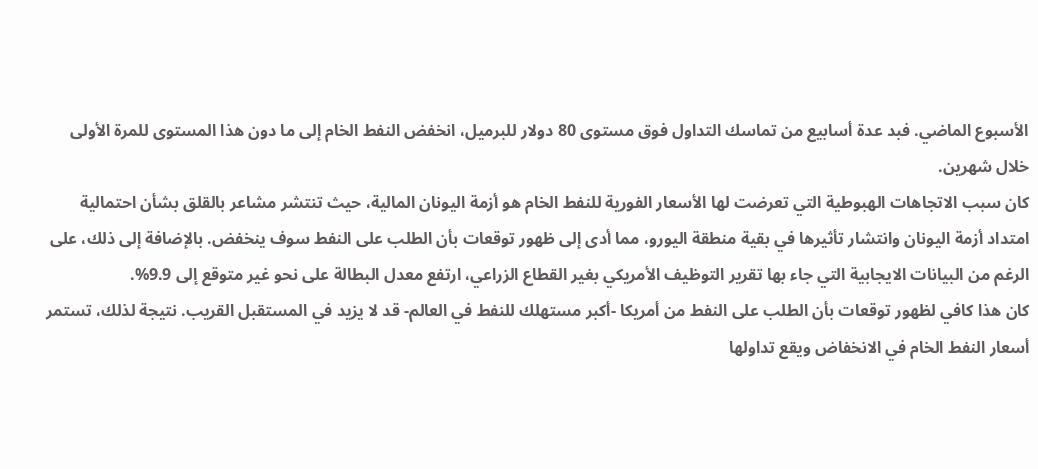الأسبوع الماضي. فبد عدة أسابيع من تماسك التداول فوق مستوى 80 دولار للبرميل، انخفض النفط الخام إلى ما دون هذا المستوى للمرة الأولى خلال شهرين.
كان سبب الاتجاهات الهبوطية التي تعرضت لها الأسعار الفورية للنفط الخام هو أزمة اليونان المالية، حيث تنتشر مشاعر بالقلق بشأن احتمالية امتداد أزمة اليونان وانتشار تأثيرها في بقية منطقة اليورو، مما أدى إلى ظهور توقعات بأن الطلب على النفط سوف ينخفض. بالإضافة إلى ذلك، على الرغم من البيانات الايجابية التي جاء بها تقرير التوظيف الأمريكي بغير القطاع الزراعي، ارتفع معدل البطالة على نحو غير متوقع إلى 9.9%.
كان هذا كافي لظهور توقعات بأن الطلب على النفط من أمريكا -أكبر مستهلك للنفط في العالم- قد لا يزيد في المستقبل القريب. نتيجة لذلك، تستمر أسعار النفط الخام في الانخفاض ويقع تداولها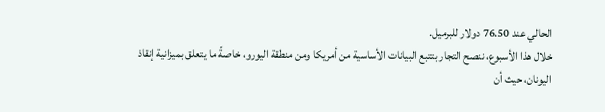الحالي عند 76.50 دولار للبرميل.
خلال هذا الأسبوع، ننصح التجار بتتبع البيانات الأساسية من أمريكا ومن منطقة اليورو، خاصةً ما يتعلق بميزانية إنقاذ اليونان، حيث أن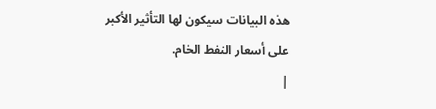هذه البيانات سيكون لها التأثير الأكبر على أسعار النفط الخام.
|